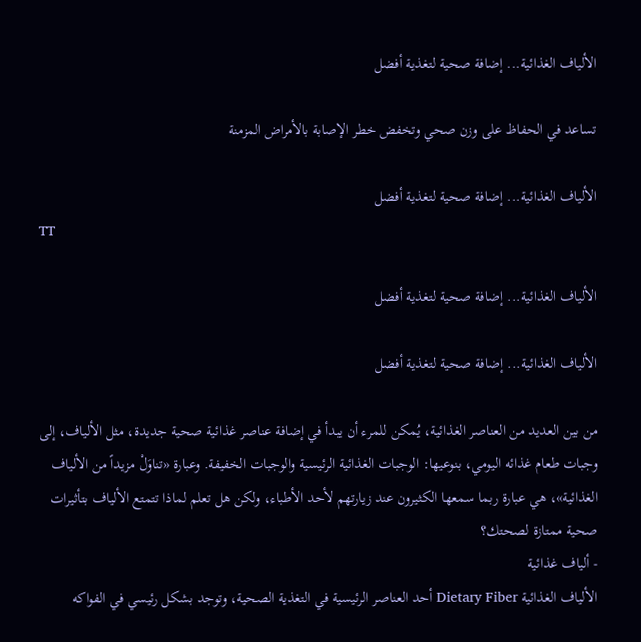الألياف الغذائية... إضافة صحية لتغذية أفضل

تساعد في الحفاظ على وزن صحي وتخفض خطر الإصابة بالأمراض المزمنة

الألياف الغذائية... إضافة صحية لتغذية أفضل
TT

الألياف الغذائية... إضافة صحية لتغذية أفضل

الألياف الغذائية... إضافة صحية لتغذية أفضل

من بين العديد من العناصر الغذائية، يُمكن للمرء أن يبدأ في إضافة عناصر غذائية صحية جديدة، مثل الألياف، إلى وجبات طعام غذائه اليومي، بنوعيها: الوجبات الغذائية الرئيسية والوجبات الخفيفة. وعبارة «تناوَلْ مزيداً من الألياف الغذائية»، هي عبارة ربما سمعها الكثيرون عند زيارتهم لأحد الأطباء، ولكن هل تعلم لماذا تتمتع الألياف بتأثيرات صحية ممتازة لصحتك؟
- ألياف غذائية
الألياف الغذائية Dietary Fiber أحد العناصر الرئيسية في التغذية الصحية، وتوجد بشكل رئيسي في الفواكه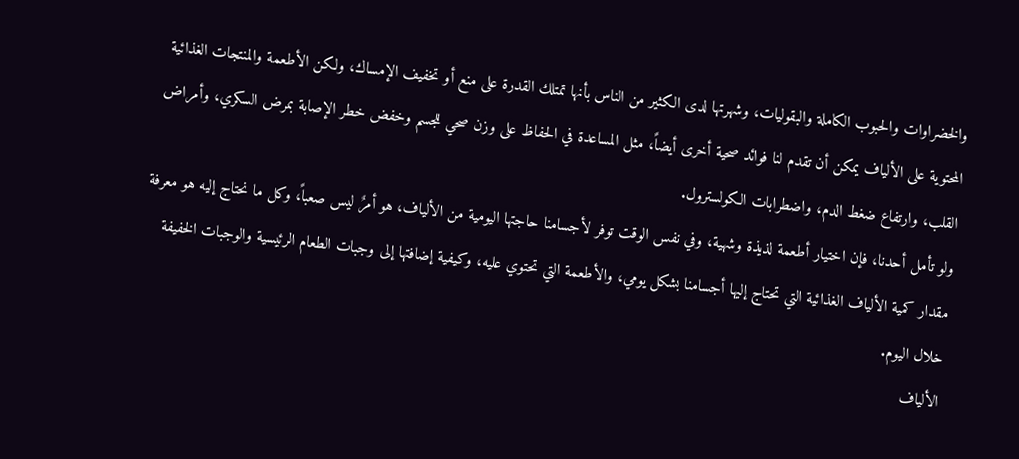والخضراوات والحبوب الكاملة والبقوليات، وشهرتها لدى الكثير من الناس بأنها تمتلك القدرة على منع أو تخفيف الإمساك، ولكن الأطعمة والمنتجات الغذائية المحتوية على الألياف يمكن أن تقدم لنا فوائد صحية أخرى أيضاً، مثل المساعدة في الحفاظ على وزن صحي للجسم وخفض خطر الإصابة بمرض السكري، وأمراض القلب، وارتفاع ضغط الدم، واضطرابات الكولسترول.
ولو تأمل أحدنا، فإن اختيار أطعمة لذيذة وشهية، وفي نفس الوقت توفر لأجسامنا حاجتها اليومية من الألياف، هو أمرٌ ليس صعباً، وكل ما نحتاج إليه هو معرفة مقدار كمية الألياف الغذائية التي تحتاج إليها أجسامنا بشكل يومي، والأطعمة التي تحتوي عليه، وكيفية إضافتها إلى وجبات الطعام الرئيسية والوجبات الخفيفة خلال اليوم.
الألياف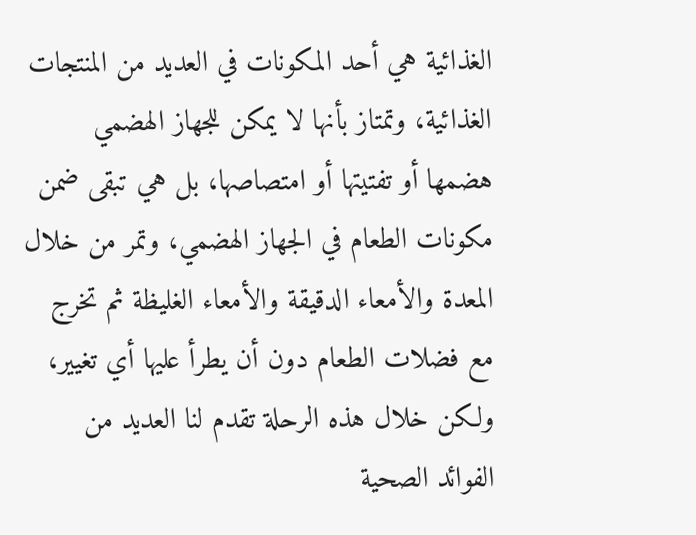الغذائية هي أحد المكونات في العديد من المنتجات الغذائية، وتمتاز بأنها لا يمكن للجهاز الهضمي هضمها أو تفتيتها أو امتصاصها، بل هي تبقى ضمن مكونات الطعام في الجهاز الهضمي، وتمر من خلال المعدة والأمعاء الدقيقة والأمعاء الغليظة ثم تخرج مع فضلات الطعام دون أن يطرأ عليها أي تغيير، ولكن خلال هذه الرحلة تقدم لنا العديد من الفوائد الصحية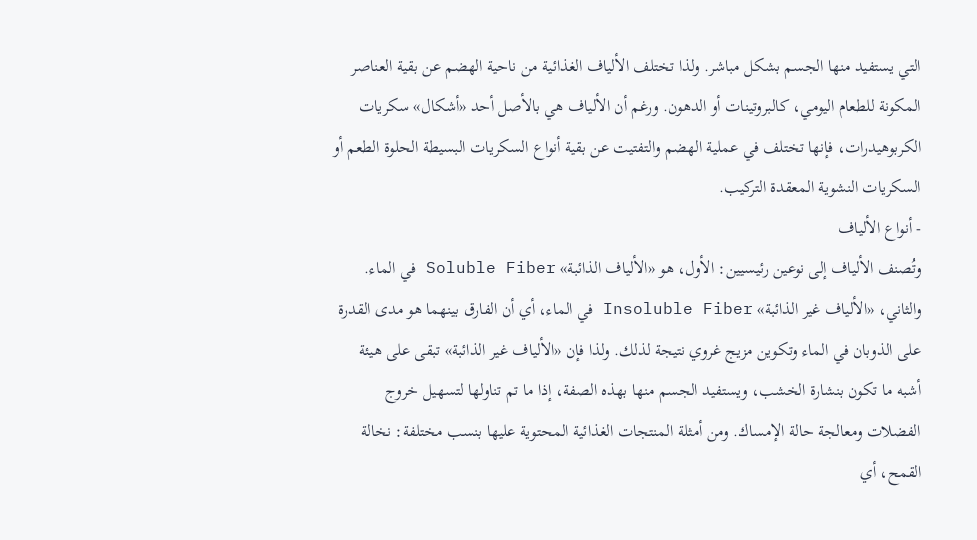التي يستفيد منها الجسم بشكل مباشر. ولذا تختلف الألياف الغذائية من ناحية الهضم عن بقية العناصر المكونة للطعام اليومي، كالبروتينات أو الدهون. ورغم أن الألياف هي بالأصل أحد «أشكال» سكريات الكربوهيدرات، فإنها تختلف في عملية الهضم والتفتيت عن بقية أنواع السكريات البسيطة الحلوة الطعم أو السكريات النشوية المعقدة التركيب.
- أنواع الألياف
وتُصنف الألياف إلى نوعين رئيسيين: الأول، هو «الألياف الذائبة» Soluble Fiber في الماء. والثاني، «الألياف غير الذائبة» Insoluble Fiber في الماء، أي أن الفارق بينهما هو مدى القدرة على الذوبان في الماء وتكوين مزيج غروي نتيجة لذلك. ولذا فإن «الألياف غير الذائبة» تبقى على هيئة أشبه ما تكون بنشارة الخشب، ويستفيد الجسم منها بهذه الصفة، إذا ما تم تناولها لتسهيل خروج الفضلات ومعالجة حالة الإمساك. ومن أمثلة المنتجات الغذائية المحتوية عليها بنسب مختلفة: نخالة القمح، أي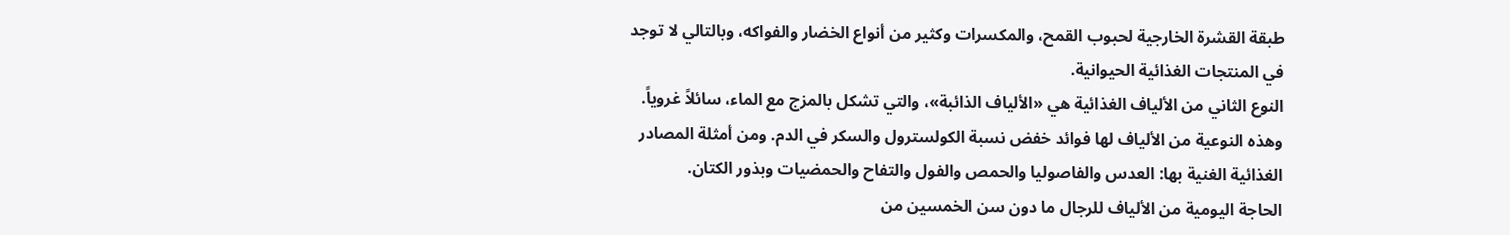طبقة القشرة الخارجية لحبوب القمح، والمكسرات وكثير من أنواع الخضار والفواكه، وبالتالي لا توجد في المنتجات الغذائية الحيوانية.
النوع الثاني من الألياف الغذائية هي «الألياف الذائبة»، والتي تشكل بالمزج مع الماء، سائلاً غروياً. وهذه النوعية من الألياف لها فوائد خفض نسبة الكولسترول والسكر في الدم. ومن أمثلة المصادر الغذائية الغنية بها: العدس والفاصوليا والحمص والفول والتفاح والحمضيات وبذور الكتان.
الحاجة اليومية من الألياف للرجال ما دون سن الخمسين من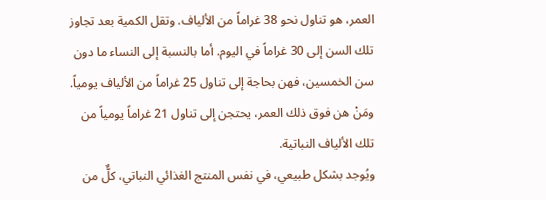العمر، هو تناول نحو 38 غراماً من الألياف. وتقل الكمية بعد تجاوز تلك السن إلى 30 غراماً في اليوم. أما بالنسبة إلى النساء ما دون سن الخمسين، فهن بحاجة إلى تناول 25 غراماً من الألياف يومياً. ومَنْ هن فوق ذلك العمر، يحتجن إلى تناول 21 غراماً يومياً من تلك الألياف النباتية.
ويُوجد بشكل طبيعي، في نفس المنتج الغذائي النباتي، كلٌّ من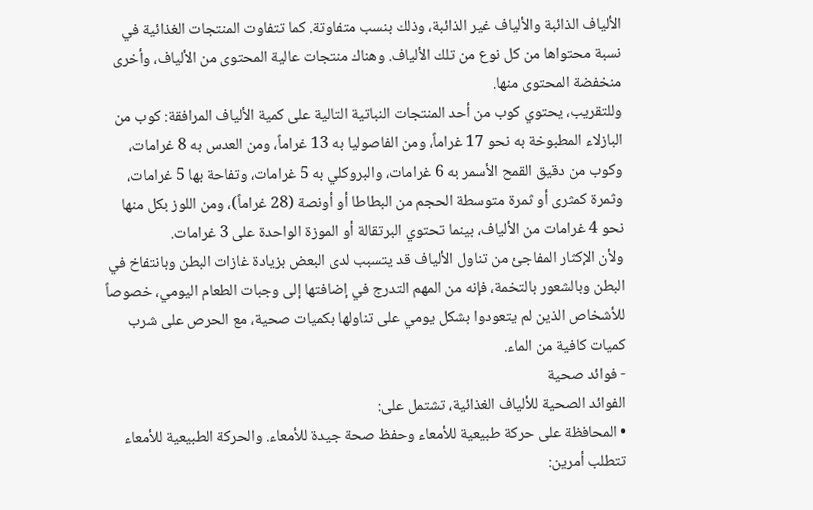الألياف الذائبة والألياف غير الذائبة، وذلك بنسب متفاوتة. كما تتفاوت المنتجات الغذائية في نسبة محتواها من كل نوع من تلك الألياف. وهناك منتجات عالية المحتوى من الألياف، وأخرى منخفضة المحتوى منها.
وللتقريب، يحتوي كوب من أحد المنتجات النباتية التالية على كمية الألياف المرافقة: كوب من البازلاء المطبوخة به نحو 17 غراماً، ومن الفاصوليا به 13 غراماً، ومن العدس به 8 غرامات، وكوب من دقيق القمح الأسمر به 6 غرامات، والبروكلي به 5 غرامات، وتفاحة بها 5 غرامات، وثمرة كمثرى أو ثمرة متوسطة الحجم من البطاطا أو أونصة (28 غراماً)، ومن اللوز بكل منها نحو 4 غرامات من الألياف، بينما تحتوي البرتقالة أو الموزة الواحدة على 3 غرامات.
ولأن الإكثار المفاجئ من تناول الألياف قد يتسبب لدى البعض بزيادة غازات البطن وبانتفاخ في البطن وبالشعور بالتخمة، فإنه من المهم التدرج في إضافتها إلى وجبات الطعام اليومي، خصوصاً للأشخاص الذين لم يتعودوا بشكل يومي على تناولها بكميات صحية، مع الحرص على شرب كميات كافية من الماء.
- فوائد صحية
الفوائد الصحية للألياف الغذائية، تشتمل على:
• المحافظة على حركة طبيعية للأمعاء وحفظ صحة جيدة للأمعاء. والحركة الطبيعية للأمعاء تتطلب أمرين: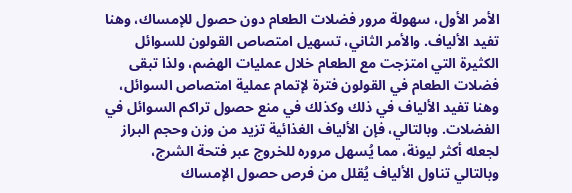الأمر الأول، سهولة مرور فضلات الطعام دون حصول للإمساك، وهنا تفيد الألياف. والأمر الثاني، تسهيل امتصاص القولون للسوائل الكثيرة التي امتزجت مع الطعام خلال عمليات الهضم، ولذا تبقى فضلات الطعام في القولون فترة لإتمام عملية امتصاص السوائل، وهنا تفيد الألياف في ذلك وكذلك في منع حصول تراكم السوائل في الفضلات. وبالتالي، فإن الألياف الغذائية تزيد من وزن وحجم البراز لجعله أكثر ليونة، مما يُسهل مروره للخروج عبر فتحة الشرج، وبالتالي تناول الألياف يُقلل من فرص حصول الإمساك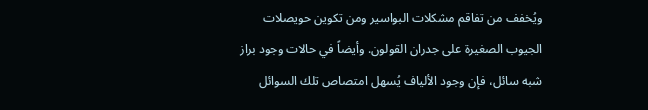ويُخفف من تفاقم مشكلات البواسير ومن تكوين حويصلات الجيوب الصغيرة على جدران القولون. وأيضاً في حالات وجود براز شبه سائل، فإن وجود الألياف يُسهل امتصاص تلك السوائل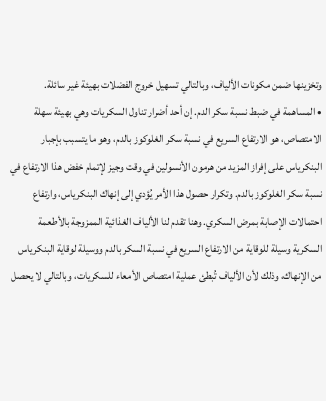وتخزينها ضمن مكونات الألياف، وبالتالي تسهيل خروج الفضلات بهيئة غير سائلة.
• المساهمة في ضبط نسبة سكر الدم. إن أحد أضرار تناول السكريات وهي بهيئة سهلة الامتصاص، هو الارتفاع السريع في نسبة سكر الغلوكوز بالدم، وهو ما يتسبب بإجبار البنكرياس على إفراز المزيد من هرمون الأنسولين في وقت وجيز لإتمام خفض هذا الارتفاع في نسبة سكر الغلوكوز بالدم. وتكرار حصول هذا الأمر يُؤدي إلى إنهاك البنكرياس، وارتفاع احتمالات الإصابة بمرض السكري. وهنا تقدم لنا الألياف الغذائية الممزوجة بالأطعمة السكرية وسيلة للوقاية من الارتفاع السريع في نسبة السكر بالدم ووسيلة لوقاية البنكرياس من الإنهاك، وذلك لأن الألياف تُبطئ عملية امتصاص الأمعاء للسكريات، وبالتالي لا يحصل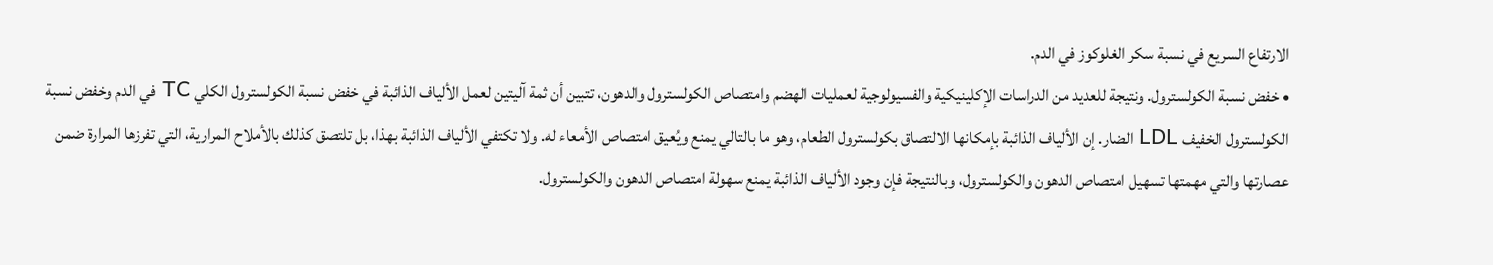الارتفاع السريع في نسبة سكر الغلوكوز في الدم.
• خفض نسبة الكولسترول. ونتيجة للعديد من الدراسات الإكلينيكية والفسيولوجية لعمليات الهضم وامتصاص الكولسترول والدهون، تتبين أن ثمة آليتين لعمل الألياف الذائبة في خفض نسبة الكولسترول الكلي TC في الدم وخفض نسبة الكولسترول الخفيف LDL الضار. إن الألياف الذائبة بإمكانها الالتصاق بكولسترول الطعام، وهو ما بالتالي يمنع ويُعيق امتصاص الأمعاء له. ولا تكتفي الألياف الذائبة بهذا، بل تلتصق كذلك بالأملاح المرارية، التي تفرزها المرارة ضمن عصارتها والتي مهمتها تسهيل امتصاص الدهون والكولسترول، وبالنتيجة فإن وجود الألياف الذائبة يمنع سهولة امتصاص الدهون والكولسترول.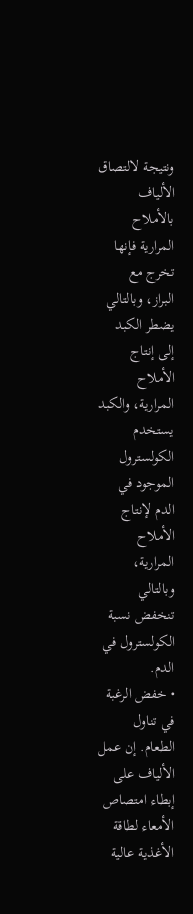ونتيجة لالتصاق الألياف بالأملاح المرارية فإنها تخرج مع البراز، وبالتالي يضطر الكبد إلى إنتاج الأملاح المرارية، والكبد يستخدم الكولسترول الموجود في الدم لإنتاج الأملاح المرارية، وبالتالي تنخفض نسبة الكولسترول في الدم.
• خفض الرغبة في تناول الطعام. إن عمل الألياف على إبطاء امتصاص الأمعاء لطاقة الأغذية عالية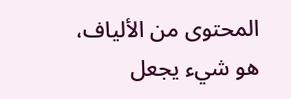المحتوى من الألياف، هو شيء يجعل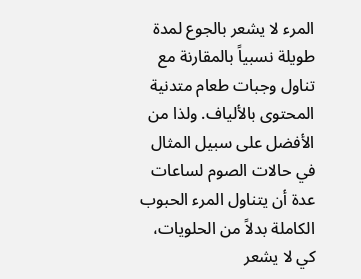المرء لا يشعر بالجوع لمدة طويلة نسبياً بالمقارنة مع تناول وجبات طعام متدنية المحتوى بالألياف. ولذا من الأفضل على سبيل المثال في حالات الصوم لساعات عدة أن يتناول المرء الحبوب الكاملة بدلاً من الحلويات، كي لا يشعر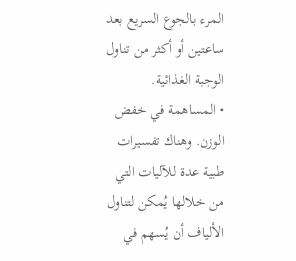المرء بالجوع السريع بعد ساعتين أو أكثر من تناول الوجبة الغذائية.
• المساهمة في خفض الوزن. وهناك تفسيرات طبية عدة للآليات التي من خلالها يُمكن لتناول الألياف أن يُسهم في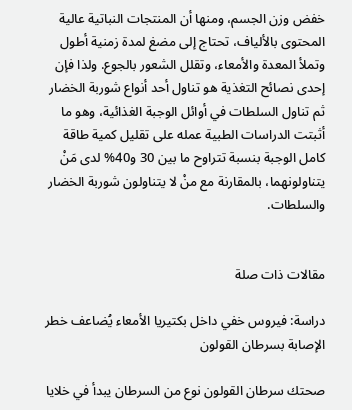خفض وزن الجسم، ومنها أن المنتجات النباتية عالية المحتوى بالألياف، تحتاج إلى مضغ لمدة زمنية أطول وتملأ المعدة والأمعاء، وتقلل الشعور بالجوع. ولذا فإن إحدى نصائح التغذية هو تناول أحد أنواع شوربة الخضار ثم تناول السلطات في أوائل الوجبة الغذائية، وهو ما أثبتت الدراسات الطبية عمله على تقليل كمية طاقة كامل الوجبة بنسبة تتراوح ما بين 30 و40% لدى مَنْ يتناولونهما، بالمقارنة مع منْ لا يتناولون شوربة الخضار والسلطات.


مقالات ذات صلة

دراسة: فيروس خفي داخل بكتيريا الأمعاء يُضاعف خطر الإصابة بسرطان القولون

صحتك سرطان القولون نوع من السرطان يبدأ في خلايا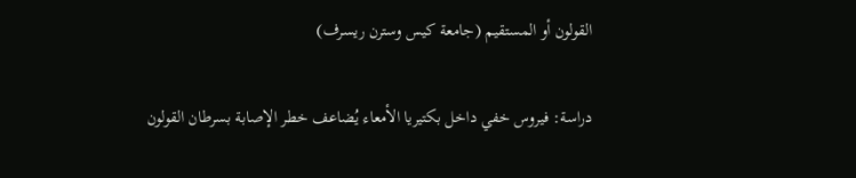القولون أو المستقيم (جامعة كيس وسترن ريسرف)

دراسة: فيروس خفي داخل بكتيريا الأمعاء يُضاعف خطر الإصابة بسرطان القولون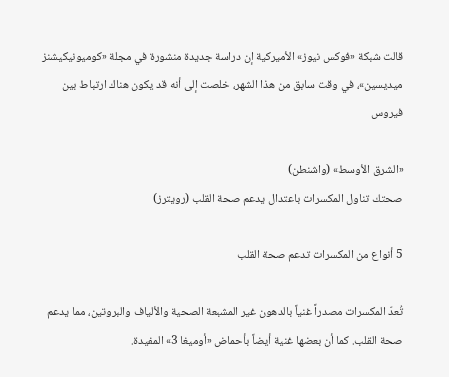قالت شبكة «فوكس نيوز» الأميركية إن دراسة جديدة منشورة في مجلة «كوميونيكيشنز ميديسين»، في وقت سابق من هذا الشهر، خلصت إلى أنه قد يكون هناك ارتباط بين فيروس

«الشرق الأوسط» (واشنطن)
صحتك تناول المكسرات باعتدال يدعم صحة القلب (رويترز)

5 أنواع من المكسرات تدعم صحة القلب

تُعدّ المكسرات مصدراً غنياً بالدهون غير المشبعة الصحية والألياف والبروتين، مما يدعم صحة القلب. كما أن بعضها غنية أيضاً بأحماض «أوميغا 3» المفيدة.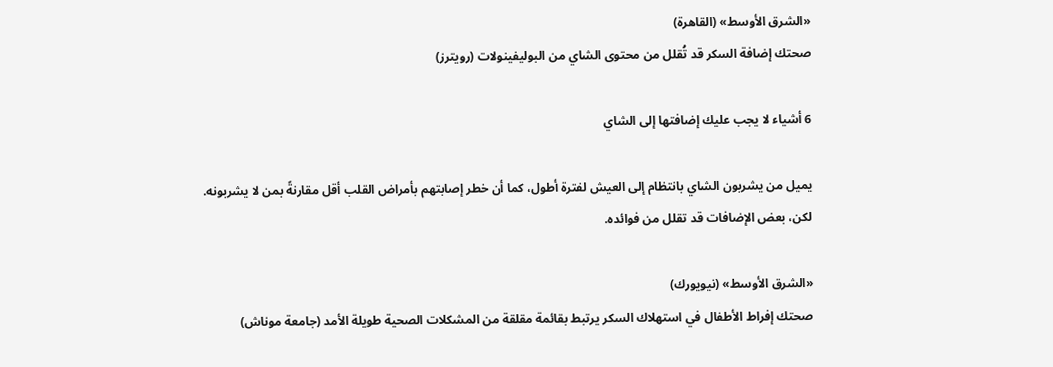«الشرق الأوسط» (القاهرة)
صحتك إضافة السكر قد تُقلل من محتوى الشاي من البوليفينولات (رويترز)

6 أشياء لا يجب عليك إضافتها إلى الشاي

يميل من يشربون الشاي بانتظام إلى العيش لفترة أطول، كما أن خطر إصابتهم بأمراض القلب أقل مقارنةً بمن لا يشربونه. لكن، بعض الإضافات قد تقلل من فوائده.

«الشرق الأوسط» (نيويورك)
صحتك إفراط الأطفال في استهلاك السكر يرتبط بقائمة مقلقة من المشكلات الصحية طويلة الأمد (جامعة موناش)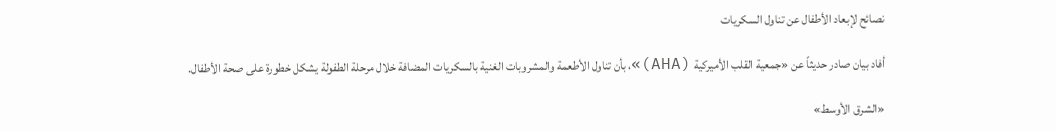نصائح لإبعاد الأطفال عن تناول السكريات

أفاد بيان صادر حديثاً عن «جمعية القلب الأميركية (AHA)»، بأن تناول الأطعمة والمشروبات الغنية بالسكريات المضافة خلال مرحلة الطفولة يشكل خطورة على صحة الأطفال.

«الشرق الأوسط»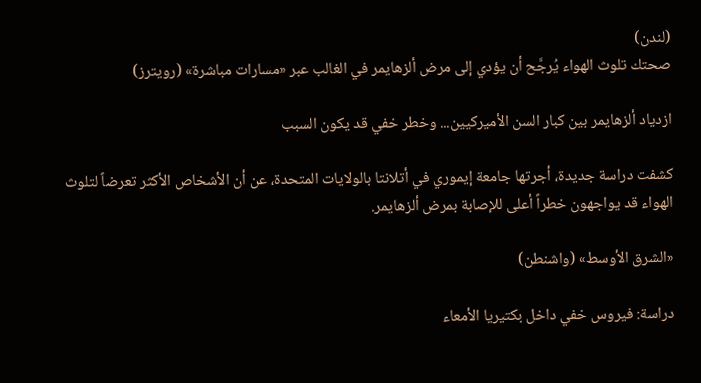(لندن)
صحتك تلوث الهواء يُرجَّح أن يؤدي إلى مرض ألزهايمر في الغالب عبر «مسارات مباشرة» (رويترز)

ازدياد ألزهايمر بين كبار السن الأميركيين... وخطر خفي قد يكون السبب

كشفت دراسة جديدة، أجرتها جامعة إيموري في أتلانتا بالولايات المتحدة، عن أن الأشخاص الأكثر تعرضاً لتلوث الهواء قد يواجهون خطراً أعلى للإصابة بمرض ألزهايمر.

«الشرق الأوسط» (واشنطن)

دراسة: فيروس خفي داخل بكتيريا الأمعاء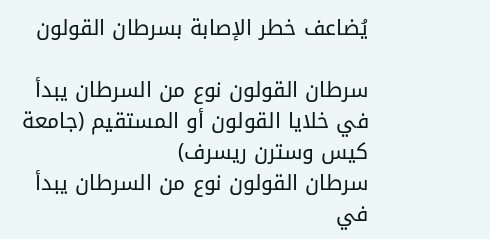يُضاعف خطر الإصابة بسرطان القولون

سرطان القولون نوع من السرطان يبدأ في خلايا القولون أو المستقيم (جامعة كيس وسترن ريسرف)
سرطان القولون نوع من السرطان يبدأ في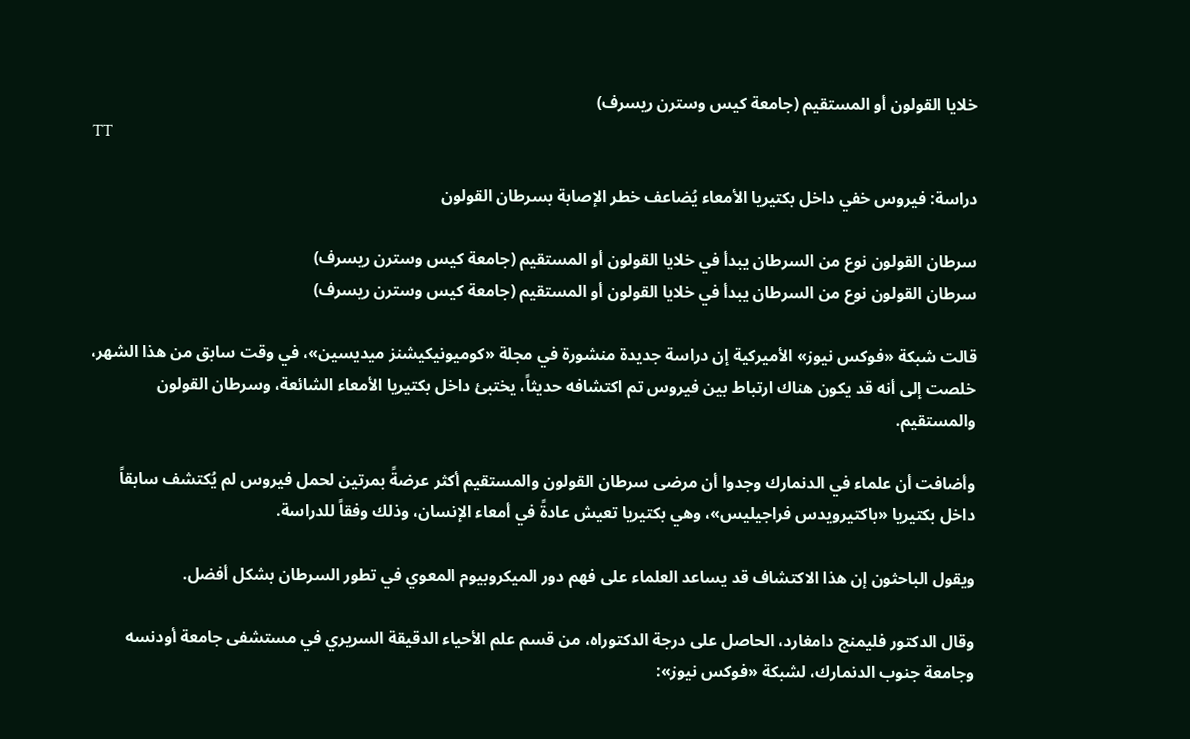خلايا القولون أو المستقيم (جامعة كيس وسترن ريسرف)
TT

دراسة: فيروس خفي داخل بكتيريا الأمعاء يُضاعف خطر الإصابة بسرطان القولون

سرطان القولون نوع من السرطان يبدأ في خلايا القولون أو المستقيم (جامعة كيس وسترن ريسرف)
سرطان القولون نوع من السرطان يبدأ في خلايا القولون أو المستقيم (جامعة كيس وسترن ريسرف)

قالت شبكة «فوكس نيوز» الأميركية إن دراسة جديدة منشورة في مجلة «كوميونيكيشنز ميديسين»، في وقت سابق من هذا الشهر، خلصت إلى أنه قد يكون هناك ارتباط بين فيروس تم اكتشافه حديثاً، يختبئ داخل بكتيريا الأمعاء الشائعة، وسرطان القولون والمستقيم.

وأضافت أن علماء في الدنمارك وجدوا أن مرضى سرطان القولون والمستقيم أكثر عرضةً بمرتين لحمل فيروس لم يُكتشف سابقاً داخل بكتيريا «باكتيرويدس فراجيليس»، وهي بكتيريا تعيش عادةً في أمعاء الإنسان، وذلك وفقاً للدراسة.

ويقول الباحثون إن هذا الاكتشاف قد يساعد العلماء على فهم دور الميكروبيوم المعوي في تطور السرطان بشكل أفضل.

وقال الدكتور فليمنج دامغارد، الحاصل على درجة الدكتوراه، من قسم علم الأحياء الدقيقة السريري في مستشفى جامعة أودنسه وجامعة جنوب الدنمارك، لشبكة «فوكس نيوز»: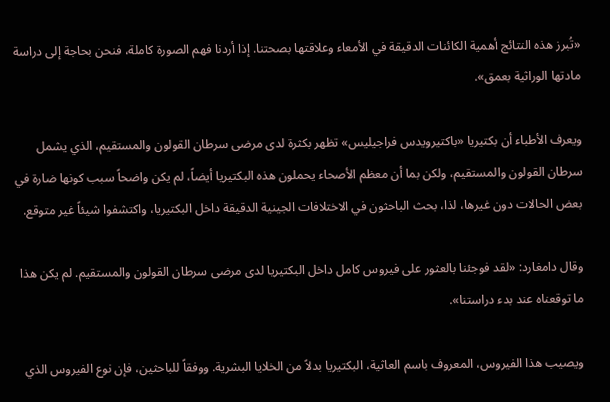«تُبرز هذه النتائج أهمية الكائنات الدقيقة في الأمعاء وعلاقتها بصحتنا. إذا أردنا فهم الصورة كاملة، فنحن بحاجة إلى دراسة مادتها الوراثية بعمق».

ويعرف الأطباء أن بكتيريا «باكتيرويدس فراجيليس» تظهر بكثرة لدى مرضى سرطان القولون والمستقيم، الذي يشمل سرطان القولون والمستقيم، ولكن بما أن معظم الأصحاء يحملون هذه البكتيريا أيضاً، لم يكن واضحاً سبب كونها ضارة في بعض الحالات دون غيرها، لذا، بحث الباحثون في الاختلافات الجينية الدقيقة داخل البكتيريا، واكتشفوا شيئاً غير متوقع.

وقال دامغارد: «لقد فوجئنا بالعثور على فيروس كامل داخل البكتيريا لدى مرضى سرطان القولون والمستقيم. لم يكن هذا ما توقعناه عند بدء دراستنا».

ويصيب هذا الفيروس، المعروف باسم العاثية، البكتيريا بدلاً من الخلايا البشرية. ووفقاً للباحثين، فإن نوع الفيروس الذي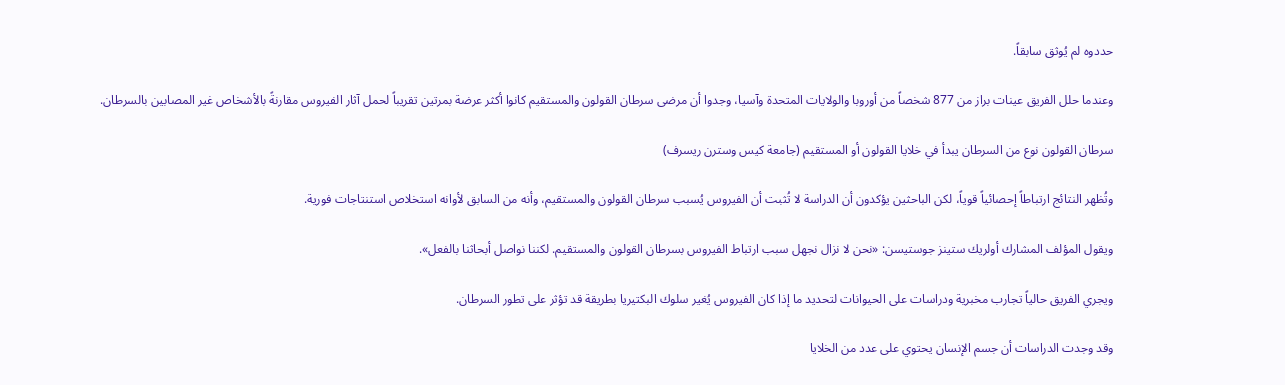حددوه لم يُوثق سابقاً.

وعندما حلل الفريق عينات براز من 877 شخصاً من أوروبا والولايات المتحدة وآسيا، وجدوا أن مرضى سرطان القولون والمستقيم كانوا أكثر عرضة بمرتين تقريباً لحمل آثار الفيروس مقارنةً بالأشخاص غير المصابين بالسرطان.

سرطان القولون نوع من السرطان يبدأ في خلايا القولون أو المستقيم (جامعة كيس وسترن ريسرف)

وتُظهر النتائج ارتباطاً إحصائياً قوياً، لكن الباحثين يؤكدون أن الدراسة لا تُثبت أن الفيروس يُسبب سرطان القولون والمستقيم، وأنه من السابق لأوانه استخلاص استنتاجات فورية.

ويقول المؤلف المشارك أولريك ستينز جوستيسن: «نحن لا نزال نجهل سبب ارتباط الفيروس بسرطان القولون والمستقيم. لكننا نواصل أبحاثنا بالفعل».

ويجري الفريق حالياً تجارب مخبرية ودراسات على الحيوانات لتحديد ما إذا كان الفيروس يُغير سلوك البكتيريا بطريقة قد تؤثر على تطور السرطان.

وقد وجدت الدراسات أن جسم الإنسان يحتوي على عدد من الخلايا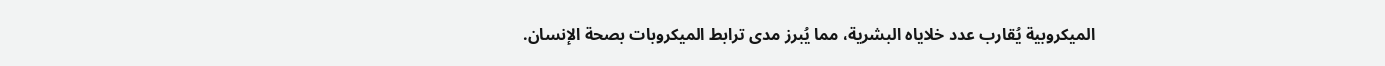الميكروبية يُقارب عدد خلاياه البشرية، مما يُبرز مدى ترابط الميكروبات بصحة الإنسان.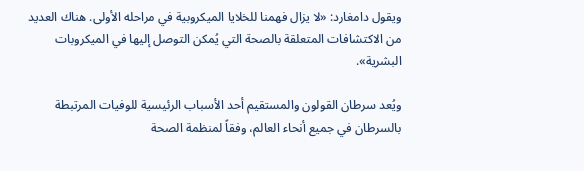ويقول دامغارد: «لا يزال فهمنا للخلايا الميكروبية في مراحله الأولى. هناك العديد من الاكتشافات المتعلقة بالصحة التي يُمكن التوصل إليها في الميكروبات البشرية».

ويُعد سرطان القولون والمستقيم أحد الأسباب الرئيسية للوفيات المرتبطة بالسرطان في جميع أنحاء العالم، وفقاً لمنظمة الصحة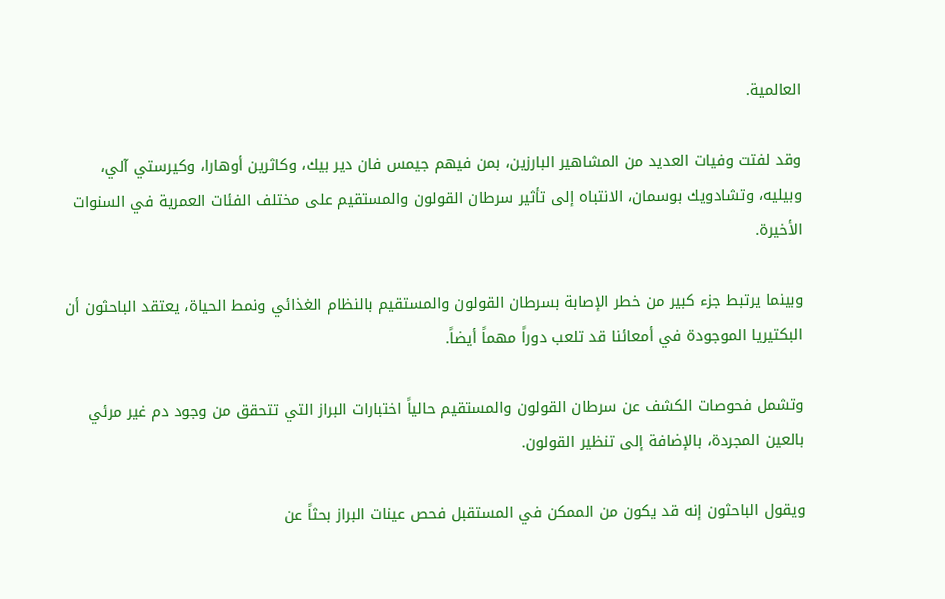العالمية.

وقد لفتت وفيات العديد من المشاهير البارزين، بمن فيهم جيمس فان دير بيك، وكاثرين أوهارا، وكيرستي آلي، وبيليه، وتشادويك بوسمان، الانتباه إلى تأثير سرطان القولون والمستقيم على مختلف الفئات العمرية في السنوات الأخيرة.

وبينما يرتبط جزء كبير من خطر الإصابة بسرطان القولون والمستقيم بالنظام الغذائي ونمط الحياة، يعتقد الباحثون أن البكتيريا الموجودة في أمعائنا قد تلعب دوراً مهماً أيضاً.

وتشمل فحوصات الكشف عن سرطان القولون والمستقيم حالياً اختبارات البراز التي تتحقق من وجود دم غير مرئي بالعين المجردة، بالإضافة إلى تنظير القولون.

ويقول الباحثون إنه قد يكون من الممكن في المستقبل فحص عينات البراز بحثاً عن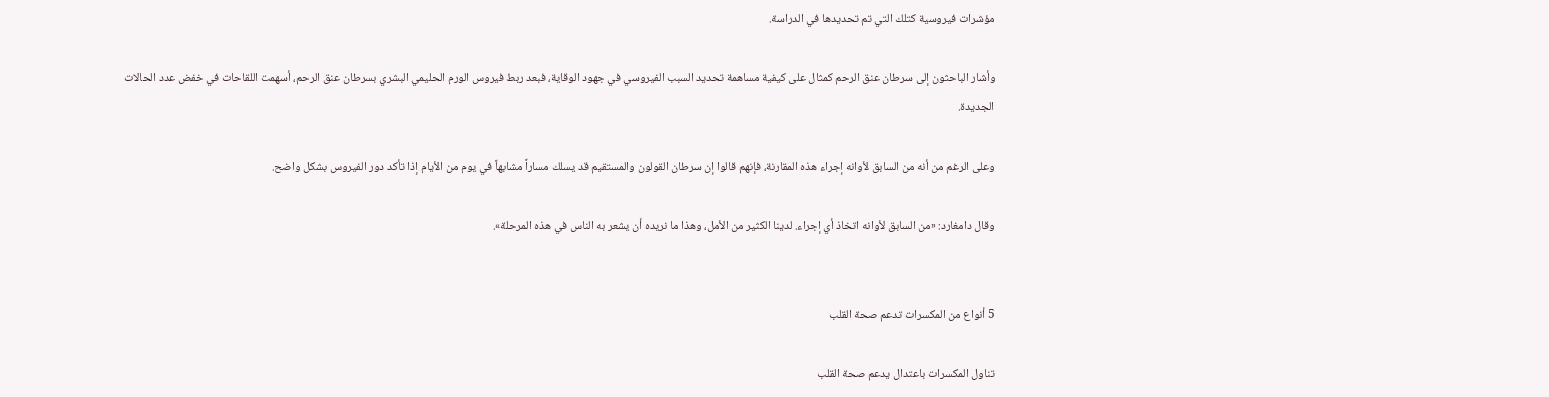مؤشرات فيروسية كتلك التي تم تحديدها في الدراسة.

وأشار الباحثون إلى سرطان عنق الرحم كمثال على كيفية مساهمة تحديد السبب الفيروسي في جهود الوقاية، فبعد ربط فيروس الورم الحليمي البشري بسرطان عنق الرحم، أسهمت اللقاحات في خفض عدد الحالات الجديدة.

وعلى الرغم من أنه من السابق لأوانه إجراء هذه المقارنة، فإنهم قالوا إن سرطان القولون والمستقيم قد يسلك مساراً مشابهاً في يوم من الأيام إذا تأكد دور الفيروس بشكل واضح.

وقال دامغارد: «من السابق لأوانه اتخاذ أي إجراء. لدينا الكثير من الأمل، وهذا ما نريده أن يشعر به الناس في هذه المرحلة».


5 أنواع من المكسرات تدعم صحة القلب

تناول المكسرات باعتدال يدعم صحة القلب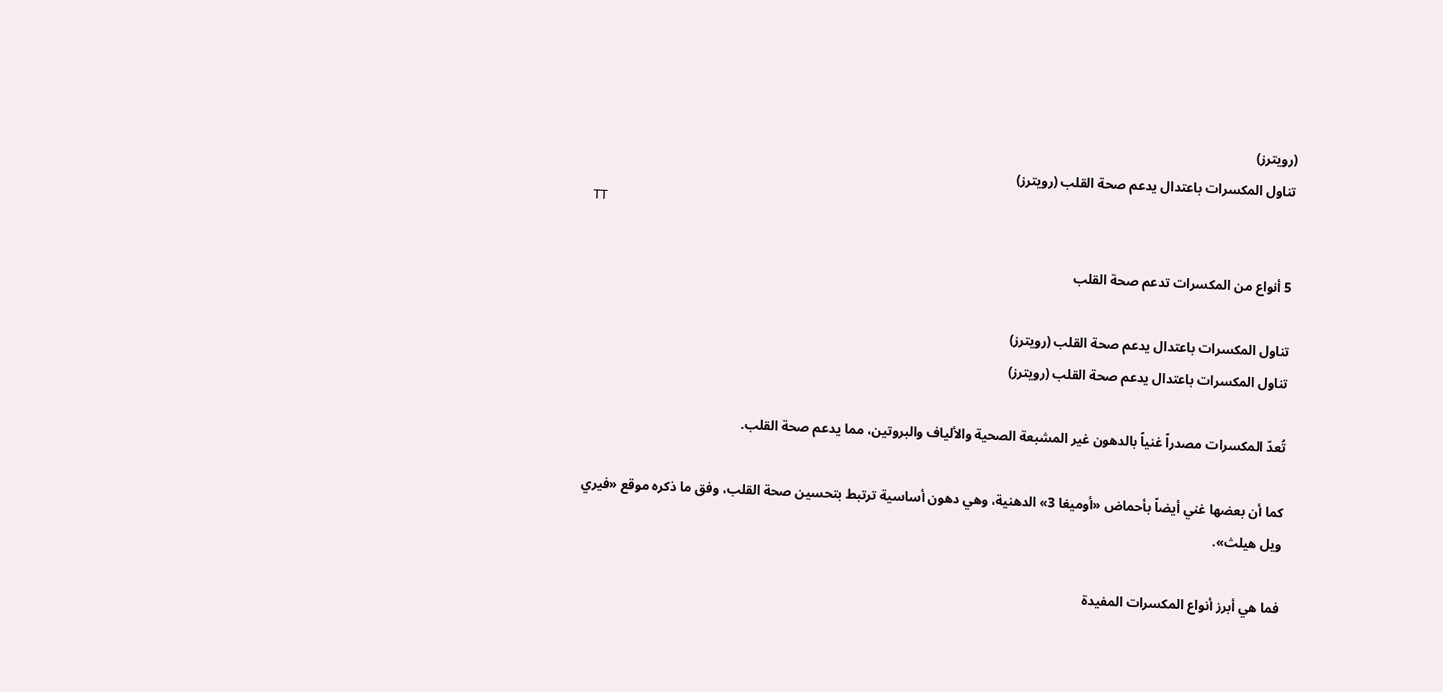(رويترز)
تناول المكسرات باعتدال يدعم صحة القلب (رويترز)
TT

5 أنواع من المكسرات تدعم صحة القلب

تناول المكسرات باعتدال يدعم صحة القلب (رويترز)
تناول المكسرات باعتدال يدعم صحة القلب (رويترز)

تُعدّ المكسرات مصدراً غنياً بالدهون غير المشبعة الصحية والألياف والبروتين، مما يدعم صحة القلب.

كما أن بعضها غني أيضاً بأحماض «أوميغا 3» الدهنية، وهي دهون أساسية ترتبط بتحسين صحة القلب، وفق ما ذكره موقع «فيري ويل هيلث».

فما هي أبرز أنواع المكسرات المفيدة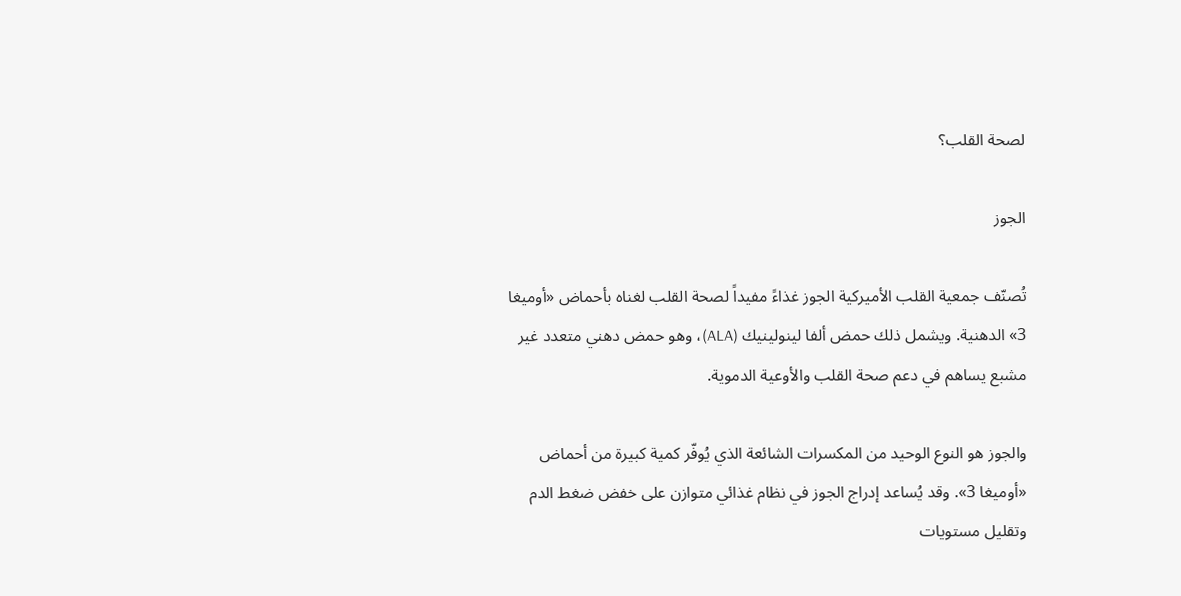لصحة القلب؟

الجوز

تُصنّف جمعية القلب الأميركية الجوز غذاءً مفيداً لصحة القلب لغناه بأحماض «أوميغا 3» الدهنية. ويشمل ذلك حمض ألفا لينولينيك (ALA)، وهو حمض دهني متعدد غير مشبع يساهم في دعم صحة القلب والأوعية الدموية.

والجوز هو النوع الوحيد من المكسرات الشائعة الذي يُوفّر كمية كبيرة من أحماض «أوميغا 3». وقد يُساعد إدراج الجوز في نظام غذائي متوازن على خفض ضغط الدم وتقليل مستويات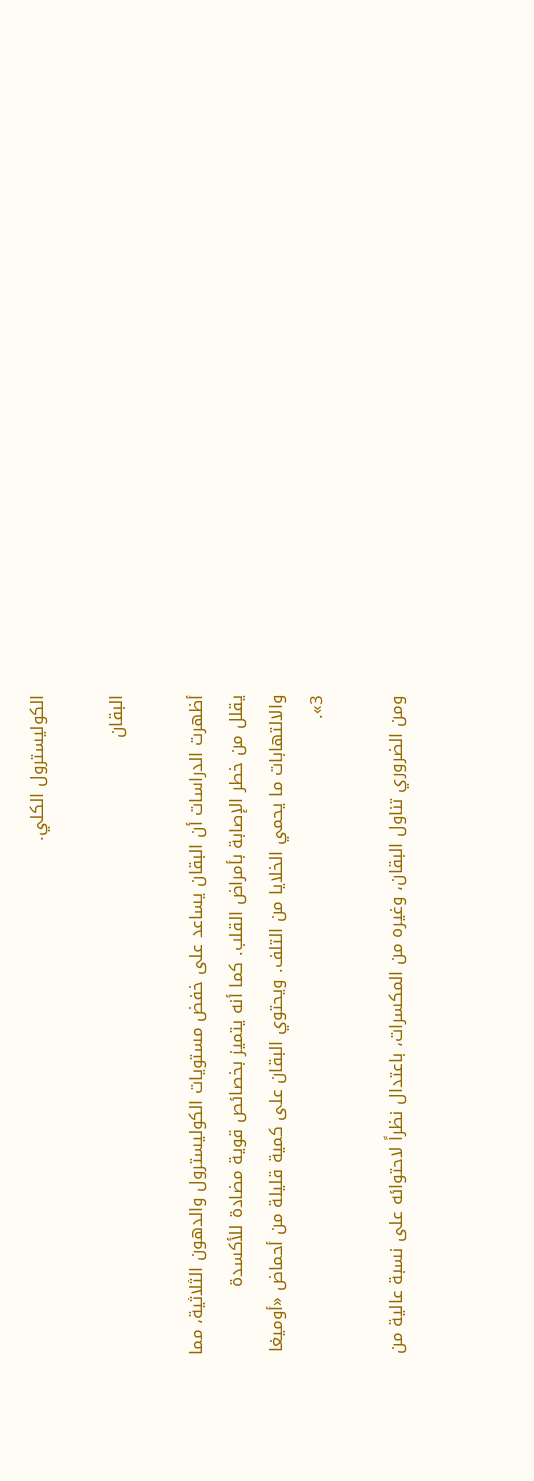الكوليسترول الكلي.

البقان

أظهرت الدراسات أن البقان يساعد على خفض مستويات الكوليسترول والدهون الثلاثية، مما يقلل من خطر الإصابة بأمراض القلب. كما أنه يتميز بخصائص قوية مضادة للأكسدة والالتهابات ما يحمي الخلايا من التلف. ويحتوي البقان على كمية قليلة من أحماض «أوميغا 3».

ومن الضروري تناول البقان، وغيره من المكسرات، باعتدال نظراً لاحتوائه على نسبة عالية من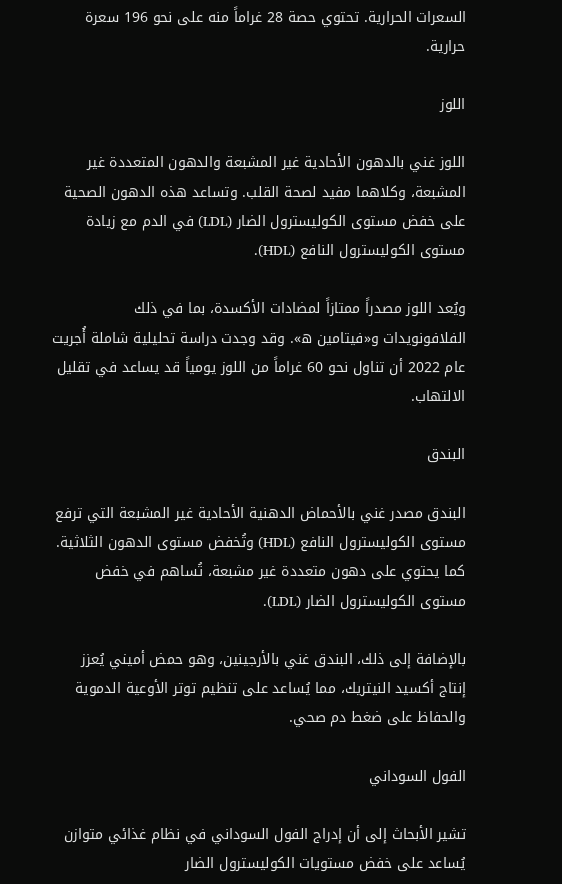السعرات الحرارية. تحتوي حصة 28 غراماً منه على نحو 196 سعرة حرارية.

اللوز

اللوز غني بالدهون الأحادية غير المشبعة والدهون المتعددة غير المشبعة، وكلاهما مفيد لصحة القلب. وتساعد هذه الدهون الصحية على خفض مستوى الكوليسترول الضار (LDL) في الدم مع زيادة مستوى الكوليسترول النافع (HDL).

ويُعد اللوز مصدراً ممتازاً لمضادات الأكسدة، بما في ذلك الفلافونويدات و«فيتامين ه». وقد وجدت دراسة تحليلية شاملة أُجريت عام 2022 أن تناول نحو 60 غراماً من اللوز يومياً قد يساعد في تقليل الالتهاب.

البندق

البندق مصدر غني بالأحماض الدهنية الأحادية غير المشبعة التي ترفع مستوى الكوليسترول النافع (HDL) وتُخفض مستوى الدهون الثلاثية. كما يحتوي على دهون متعددة غير مشبعة، تُساهم في خفض مستوى الكوليسترول الضار (LDL).

بالإضافة إلى ذلك، البندق غني بالأرجينين، وهو حمض أميني يُعزز إنتاج أكسيد النيتريك، مما يُساعد على تنظيم توتر الأوعية الدموية والحفاظ على ضغط دم صحي.

الفول السوداني

تشير الأبحاث إلى أن إدراج الفول السوداني في نظام غذائي متوازن يُساعد على خفض مستويات الكوليسترول الضار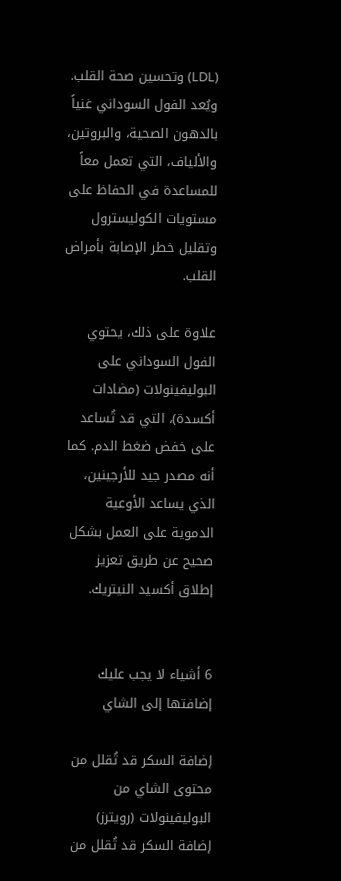(LDL) وتحسين صحة القلب. ويُعد الفول السوداني غنياً بالدهون الصحية، والبروتين، والألياف، التي تعمل معاً للمساعدة في الحفاظ على مستويات الكوليسترول وتقليل خطر الإصابة بأمراض القلب.

علاوة على ذلك، يحتوي الفول السوداني على البوليفينولات (مضادات أكسدة)، التي قد تُساعد على خفض ضغط الدم. كما أنه مصدر جيد للأرجينين، الذي يساعد الأوعية الدموية على العمل بشكل صحيح عن طريق تعزيز إطلاق أكسيد النيتريك.


6 أشياء لا يجب عليك إضافتها إلى الشاي

إضافة السكر قد تُقلل من محتوى الشاي من البوليفينولات (رويترز)
إضافة السكر قد تُقلل من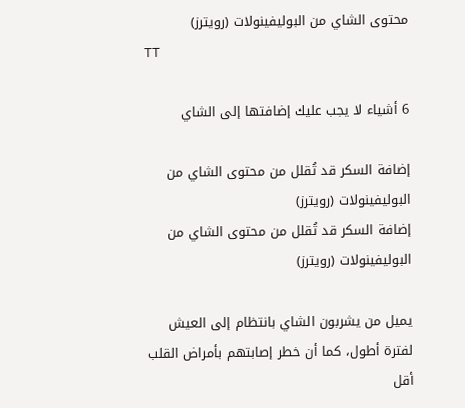محتوى الشاي من البوليفينولات (رويترز)
TT

6 أشياء لا يجب عليك إضافتها إلى الشاي

إضافة السكر قد تُقلل من محتوى الشاي من البوليفينولات (رويترز)
إضافة السكر قد تُقلل من محتوى الشاي من البوليفينولات (رويترز)

يميل من يشربون الشاي بانتظام إلى العيش لفترة أطول، كما أن خطر إصابتهم بأمراض القلب أقل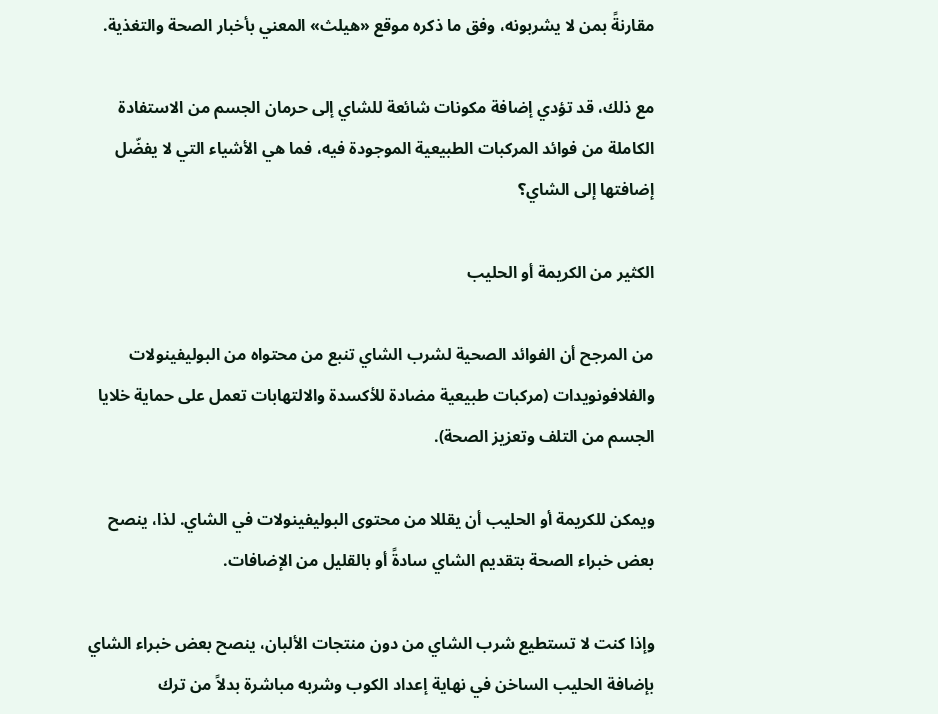مقارنةً بمن لا يشربونه، وفق ما ذكره موقع «هيلث» المعني بأخبار الصحة والتغذية.

مع ذلك، قد تؤدي إضافة مكونات شائعة للشاي إلى حرمان الجسم من الاستفادة الكاملة من فوائد المركبات الطبيعية الموجودة فيه، فما هي الأشياء التي لا يفضّل إضافتها إلى الشاي؟

الكثير من الكريمة أو الحليب

من المرجح أن الفوائد الصحية لشرب الشاي تنبع من محتواه من البوليفينولات والفلافونويدات (مركبات طبيعية مضادة للأكسدة والالتهابات تعمل على حماية خلايا الجسم من التلف وتعزيز الصحة).

ويمكن للكريمة أو الحليب أن يقللا من محتوى البوليفينولات في الشاي. لذا، ينصح بعض خبراء الصحة بتقديم الشاي سادةً أو بالقليل من الإضافات.

وإذا كنت لا تستطيع شرب الشاي من دون منتجات الألبان، ينصح بعض خبراء الشاي بإضافة الحليب الساخن في نهاية إعداد الكوب وشربه مباشرة بدلاً من ترك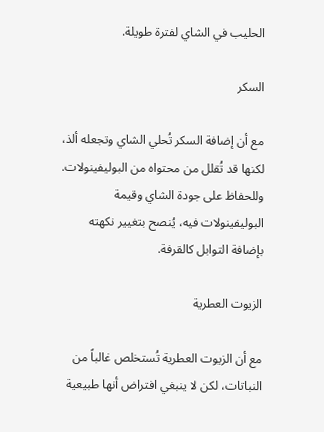الحليب في الشاي لفترة طويلة.

السكر

مع أن إضافة السكر تُحلي الشاي وتجعله ألذ، لكنها قد تُقلل من محتواه من البوليفينولات. وللحفاظ على جودة الشاي وقيمة البوليفينولات فيه، يُنصح بتغيير نكهته بإضافة التوابل كالقرفة.

الزيوت العطرية

مع أن الزيوت العطرية تُستخلص غالباً من النباتات، لكن لا ينبغي افتراض أنها طبيعية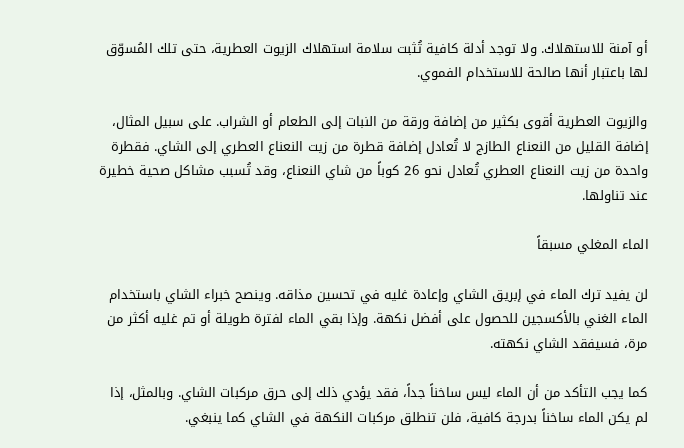أو آمنة للاستهلاك. ولا توجد أدلة كافية تُثبت سلامة استهلاك الزيوت العطرية، حتى تلك المُسوّق لها باعتبار أنها صالحة للاستخدام الفموي.

والزيوت العطرية أقوى بكثير من إضافة ورقة من النبات إلى الطعام أو الشراب. على سبيل المثال، إضافة القليل من النعناع الطازج لا تُعادل إضافة قطرة من زيت النعناع العطري إلى الشاي. فقطرة واحدة من زيت النعناع العطري تُعادل نحو 26 كوباً من شاي النعناع، وقد تُسبب مشاكل صحية خطيرة عند تناولها.

الماء المغلي مسبقاً

لن يفيد ترك الماء في إبريق الشاي وإعادة غليه في تحسين مذاقه. وينصح خبراء الشاي باستخدام الماء الغني بالأكسجين للحصول على أفضل نكهة. وإذا بقي الماء لفترة طويلة أو تم غليه أكثر من مرة، فسيفقد الشاي نكهته.

كما يجب التأكد من أن الماء ليس ساخناً جداً، فقد يؤدي ذلك إلى حرق مركبات الشاي. وبالمثل، إذا لم يكن الماء ساخناً بدرجة كافية، فلن تنطلق مركبات النكهة في الشاي كما ينبغي.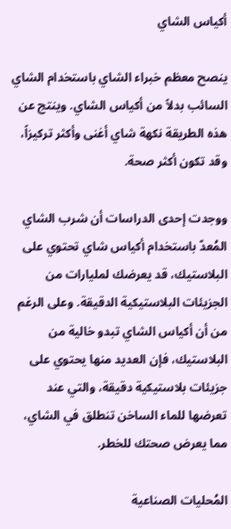أكياس الشاي

ينصح معظم خبراء الشاي باستخدام الشاي السائب بدلاً من أكياس الشاي. وينتج عن هذه الطريقة نكهة شاي أغنى وأكثر تركيزاً، وقد تكون أكثر صحة.

ووجدت إحدى الدراسات أن شرب الشاي المُعدّ باستخدام أكياس شاي تحتوي على البلاستيك، قد يعرضك لمليارات من الجزيئات البلاستيكية الدقيقة. وعلى الرغم من أن أكياس الشاي تبدو خالية من البلاستيك، فإن العديد منها يحتوي على جزيئات بلاستيكية دقيقة، والتي عند تعرضها للماء الساخن تنطلق في الشاي، مما يعرض صحتك للخطر.

المُحليات الصناعية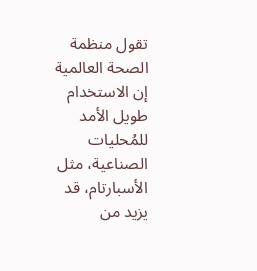تقول منظمة الصحة العالمية إن الاستخدام طويل الأمد للمُحليات الصناعية، مثل الأسبارتام، قد يزيد من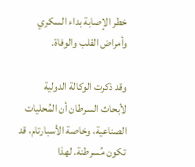خطر الإصابة بداء السكري وأمراض القلب والوفاة.

وقد ذكرت الوكالة الدولية لأبحاث السرطان أن المُحليات الصناعية، وخاصة الأسبارتام، قد تكون مُسرطنة. لهذا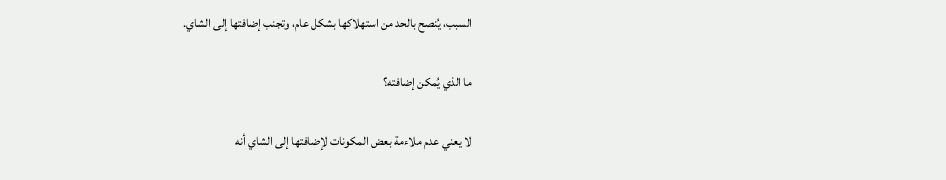السبب، يُنصح بالحد من استهلاكها بشكل عام، وتجنب إضافتها إلى الشاي.

ما الذي يُمكن إضافته؟

لا يعني عدم ملاءمة بعض المكونات لإضافتها إلى الشاي أنه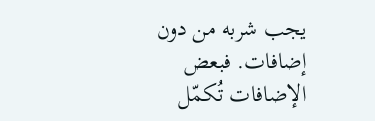يجب شربه من دون إضافات. فبعض الإضافات تُكمّل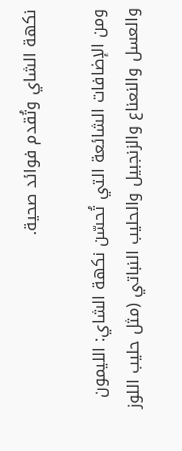نكهة الشاي وتُقدم فوائد صحية.

ومن الإضافات الشائعة التي تُحسّن نكهة الشاي: الليمون والعسل والنعناع والزنجبيل والحليب النباتي (مثل حليب اللوز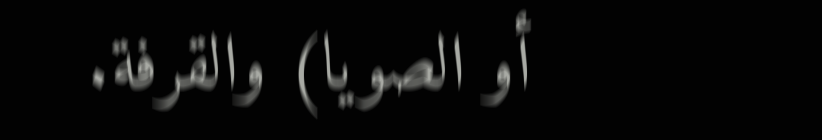أو الصويا) والقرفة.